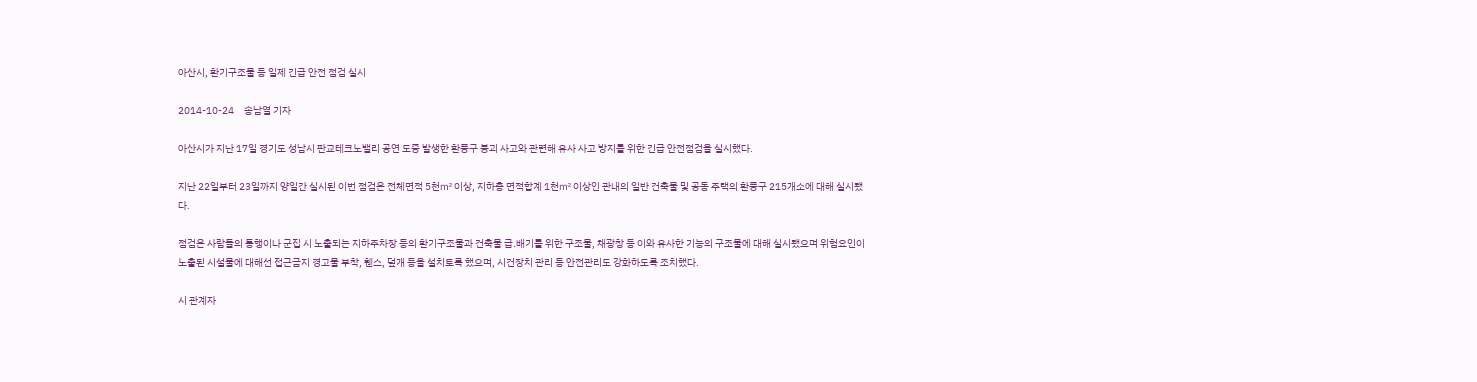아산시, 환기구조물 등 일제 긴급 안전 점검 실시

2014-10-24     송남열 기자

아산시가 지난 17일 경기도 성남시 판교테크노밸리 공연 도중 발생한 환풍구 붕괴 사고와 관련해 유사 사고 방지를 위한 긴급 안전점검을 실시했다.

지난 22일부터 23일까지 양일간 실시된 이번 점검은 전체면적 5천㎡ 이상, 지하층 면적합계 1천㎡ 이상인 관내의 일반 건축물 및 공동 주택의 환풍구 215개소에 대해 실시됐다.

점검은 사람들의 통행이나 군집 시 노출되는 지하주차장 등의 환기구조물과 건축물 급․배기를 위한 구조물, 채광창 등 이와 유사한 기능의 구조물에 대해 실시됐으며 위험요인이 노출된 시설물에 대해선 접근금지 경고물 부착, 휀스, 덮개 등을 설치토록 했으며, 시건장치 관리 등 안전관리도 강화하도록 조치했다.

시 관계자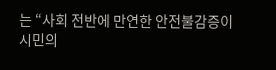는 “사회 전반에 만연한 안전불감증이 시민의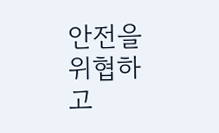안전을 위협하고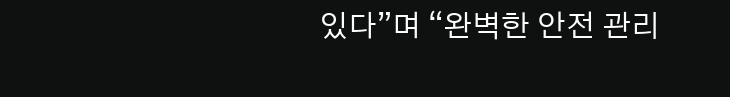있다”며 “완벽한 안전 관리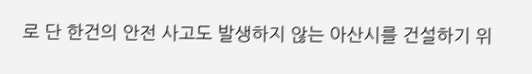로 단 한건의 안전 사고도 발생하지 않는 아산시를 건설하기 위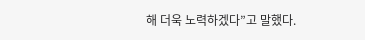해 더욱 노력하겠다”고 말했다.